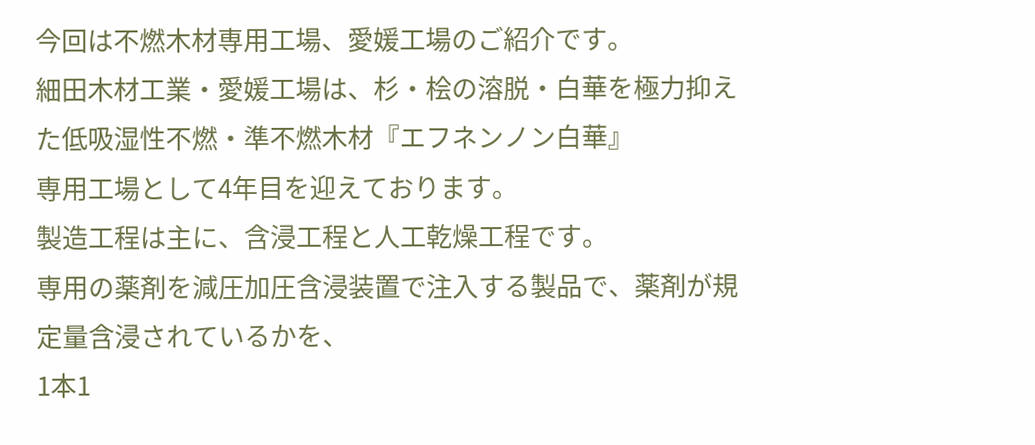今回は不燃木材専用工場、愛媛工場のご紹介です。
細田木材工業・愛媛工場は、杉・桧の溶脱・白華を極力抑えた低吸湿性不燃・準不燃木材『エフネンノン白華』
専用工場として4年目を迎えております。
製造工程は主に、含浸工程と人工乾燥工程です。
専用の薬剤を減圧加圧含浸装置で注入する製品で、薬剤が規定量含浸されているかを、
1本1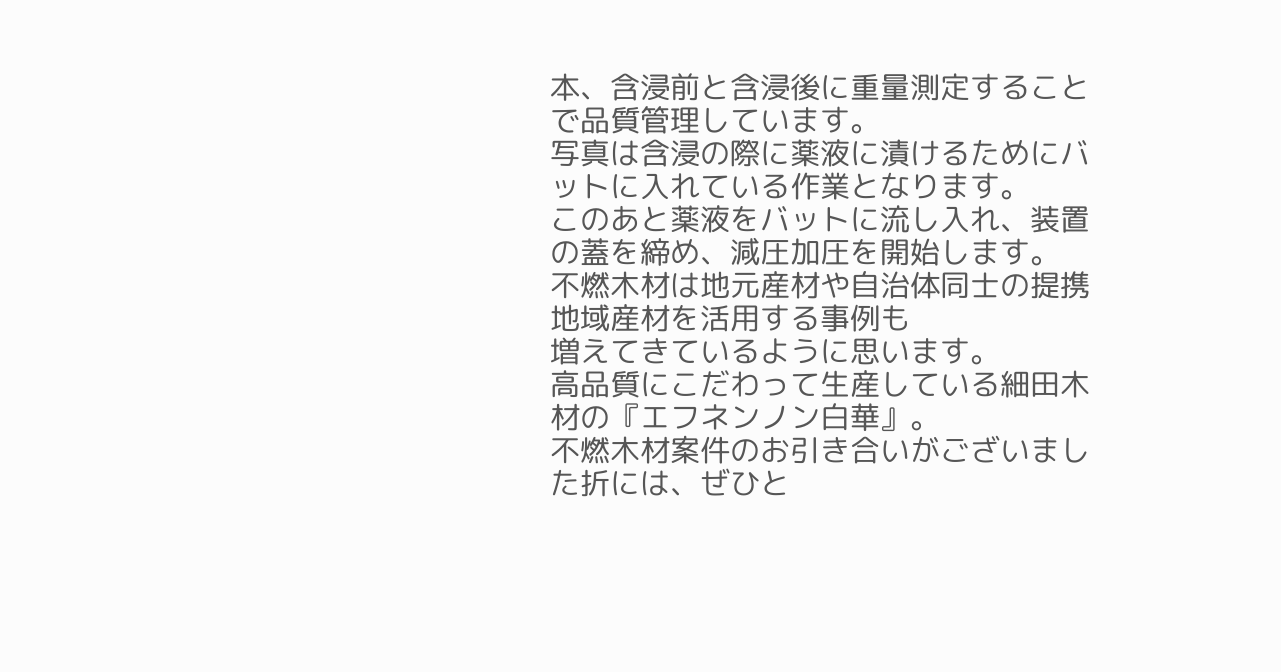本、含浸前と含浸後に重量測定することで品質管理しています。
写真は含浸の際に薬液に漬けるためにバットに入れている作業となります。
このあと薬液をバットに流し入れ、装置の蓋を締め、減圧加圧を開始します。
不燃木材は地元産材や自治体同士の提携地域産材を活用する事例も
増えてきているように思います。
高品質にこだわって生産している細田木材の『エフネンノン白華』。
不燃木材案件のお引き合いがございました折には、ぜひと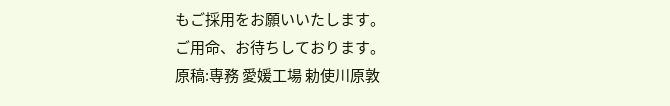もご採用をお願いいたします。
ご用命、お待ちしております。
原稿:専務 愛媛工場 勅使川原敦